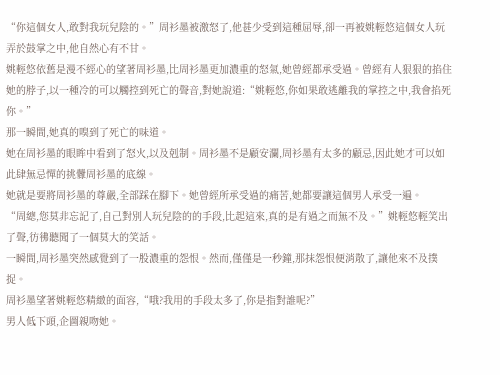“你這個女人,敢對我玩兒陰的。”周衫墨被激怒了,他甚少受到這種屈辱,卻一再被姚輕悠這個女人玩弄於鼓掌之中,他自然心有不甘。
姚輕悠依舊是漫不經心的望著周衫墨,比周衫墨更加濃重的怒氣,她曾經都承受過。曾經有人狠狠的掐住她的脖子,以一種冷的可以觸控到死亡的聲音,對她說道:“姚輕悠,你如果敢逃離我的掌控之中,我會掐死你。”
那一瞬間,她真的嗅到了死亡的味道。
她在周衫墨的眼眸中看到了怒火,以及剋制。周衫墨不是顧安瀾,周衫墨有太多的顧忌,因此她才可以如此肆無忌憚的挑釁周衫墨的底線。
她就是要將周衫墨的尊嚴,全部踩在腳下。她曾經所承受過的痛苦,她都要讓這個男人承受一遍。
“周總,您莫非忘記了,自己對別人玩兒陰的的手段,比起這來,真的是有過之而無不及。”姚輕悠輕笑出了聲,彷彿聽聞了一個莫大的笑話。
一瞬間,周衫墨突然感覺到了一股濃重的怨恨。然而,僅僅是一秒鐘,那抹怨恨便消散了,讓他來不及撲捉。
周衫墨望著姚輕悠精緻的面容,“哦?我用的手段太多了,你是指對誰呢?”
男人低下頭,企圖親吻她。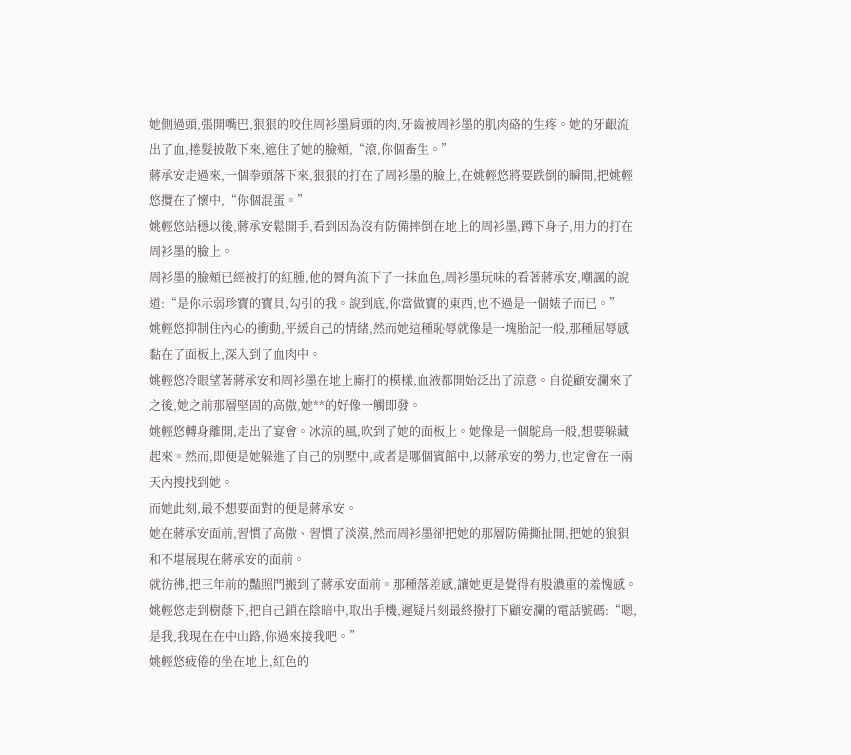她側過頭,張開嘴巴,狠狠的咬住周衫墨肩頭的肉,牙齒被周衫墨的肌肉硌的生疼。她的牙齦流出了血,捲髮披散下來,遮住了她的臉頰,“滾,你個畜生。”
蔣承安走過來,一個拳頭落下來,狠狠的打在了周衫墨的臉上,在姚輕悠將要跌倒的瞬間,把姚輕悠攬在了懷中,“你個混蛋。”
姚輕悠站穩以後,蔣承安鬆開手,看到因為沒有防備摔倒在地上的周衫墨,蹲下身子,用力的打在周衫墨的臉上。
周衫墨的臉頰已經被打的紅腫,他的脣角流下了一抹血色,周衫墨玩味的看著蔣承安,嘲諷的說道:“是你示弱珍寶的寶貝,勾引的我。說到底,你當做寶的東西,也不過是一個婊子而已。”
姚輕悠抑制住內心的衝動,平緩自己的情緒,然而她這種恥辱就像是一塊胎記一般,那種屈辱感黏在了面板上,深入到了血肉中。
姚輕悠冷眼望著蔣承安和周衫墨在地上廝打的模樣,血液都開始泛出了涼意。自從顧安瀾來了之後,她之前那層堅固的高傲,她**的好像一觸即發。
姚輕悠轉身離開,走出了宴會。冰涼的風,吹到了她的面板上。她像是一個鴕鳥一般,想要躲藏起來。然而,即便是她躲進了自己的別墅中,或者是哪個賓館中,以蔣承安的勢力,也定會在一兩天內搜找到她。
而她此刻,最不想要面對的便是蔣承安。
她在蔣承安面前,習慣了高傲、習慣了淡漠,然而周衫墨卻把她的那層防備撕扯開,把她的狼狽和不堪展現在蔣承安的面前。
就彷彿,把三年前的豔照門搬到了蔣承安面前。那種落差感,讓她更是覺得有股濃重的羞愧感。姚輕悠走到樹蔭下,把自己鎖在陰暗中,取出手機,遲疑片刻最終撥打下顧安瀾的電話號碼:“嗯,是我,我現在在中山路,你過來接我吧。”
姚輕悠疲倦的坐在地上,紅色的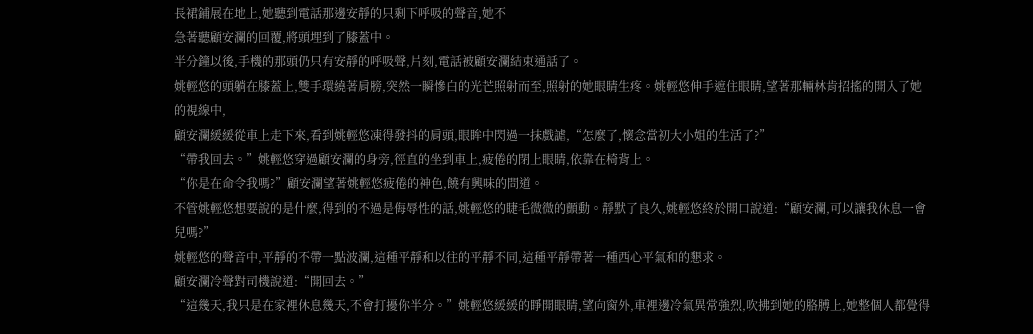長裙鋪展在地上,她聽到電話那邊安靜的只剩下呼吸的聲音,她不
急著聽顧安瀾的回覆,將頭埋到了膝蓋中。
半分鐘以後,手機的那頭仍只有安靜的呼吸聲,片刻,電話被顧安瀾結束通話了。
姚輕悠的頭躺在膝蓋上,雙手環繞著肩膀,突然一瞬慘白的光芒照射而至,照射的她眼睛生疼。姚輕悠伸手遮住眼睛,望著那輛林肯招搖的開入了她的視線中,
顧安瀾緩緩從車上走下來,看到姚輕悠凍得發抖的肩頭,眼眸中閃過一抹戲謔,“怎麼了,懷念當初大小姐的生活了?”
“帶我回去。”姚輕悠穿過顧安瀾的身旁,徑直的坐到車上,疲倦的閉上眼睛,依靠在椅背上。
“你是在命令我嗎?”顧安瀾望著姚輕悠疲倦的神色,饒有興味的問道。
不管姚輕悠想要說的是什麼,得到的不過是侮辱性的話,姚輕悠的睫毛微微的顫動。靜默了良久,姚輕悠終於開口說道:“顧安瀾,可以讓我休息一會兒嗎?”
姚輕悠的聲音中,平靜的不帶一點波瀾,這種平靜和以往的平靜不同,這種平靜帶著一種西心平氣和的懇求。
顧安瀾冷聲對司機說道:“開回去。”
“這幾天,我只是在家裡休息幾天,不會打擾你半分。”姚輕悠緩緩的睜開眼睛,望向窗外,車裡邊冷氣異常強烈,吹拂到她的胳膊上,她整個人都覺得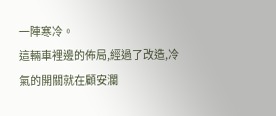一陣寒冷。
這輛車裡邊的佈局,經過了改造,冷氣的開關就在顧安瀾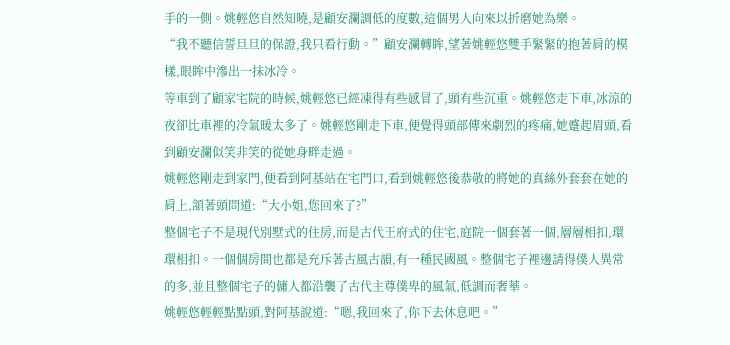手的一側。姚輕悠自然知曉,是顧安瀾調低的度數,這個男人向來以折磨她為樂。
“我不聽信誓旦旦的保證,我只看行動。”顧安瀾轉眸,望著姚輕悠雙手緊緊的抱著肩的模樣,眼眸中滲出一抹冰冷。
等車到了顧家宅院的時候,姚輕悠已經凍得有些感冒了,頭有些沉重。姚輕悠走下車,冰涼的夜卻比車裡的冷氣暖太多了。姚輕悠剛走下車,便覺得頭部傳來劇烈的疼痛,她蹙起眉頭,看到顧安瀾似笑非笑的從她身畔走過。
姚輕悠剛走到家門,便看到阿基站在宅門口,看到姚輕悠後恭敬的將她的真絲外套套在她的肩上,頷著頭問道:“大小姐,您回來了?”
整個宅子不是現代別墅式的住房,而是古代王府式的住宅,庭院一個套著一個,層層相扣,環環相扣。一個個房間也都是充斥著古風古韻,有一種民國風。整個宅子裡邊請得僕人異常的多,並且整個宅子的傭人都沿襲了古代主尊僕卑的風氣,低調而奢華。
姚輕悠輕輕點點頭,對阿基說道:“嗯,我回來了,你下去休息吧。”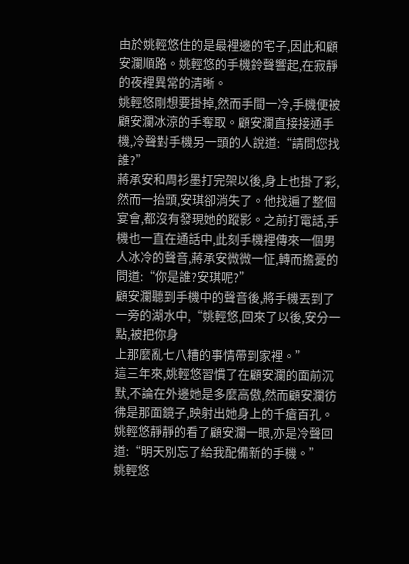由於姚輕悠住的是最裡邊的宅子,因此和顧安瀾順路。姚輕悠的手機鈴聲響起,在寂靜的夜裡異常的清晰。
姚輕悠剛想要掛掉,然而手間一冷,手機便被顧安瀾冰涼的手奪取。顧安瀾直接接通手機,冷聲對手機另一頭的人說道:“請問您找誰?”
蔣承安和周衫墨打完架以後,身上也掛了彩,然而一抬頭,安琪卻消失了。他找遍了整個宴會,都沒有發現她的蹤影。之前打電話,手機也一直在通話中,此刻手機裡傳來一個男人冰冷的聲音,蔣承安微微一怔,轉而擔憂的問道:“你是誰?安琪呢?”
顧安瀾聽到手機中的聲音後,將手機丟到了一旁的湖水中,“姚輕悠,回來了以後,安分一點,被把你身
上那麼亂七八糟的事情帶到家裡。”
這三年來,姚輕悠習慣了在顧安瀾的面前沉默,不論在外邊她是多麼高傲,然而顧安瀾彷彿是那面鏡子,映射出她身上的千瘡百孔。
姚輕悠靜靜的看了顧安瀾一眼,亦是冷聲回道:“明天別忘了給我配備新的手機。”
姚輕悠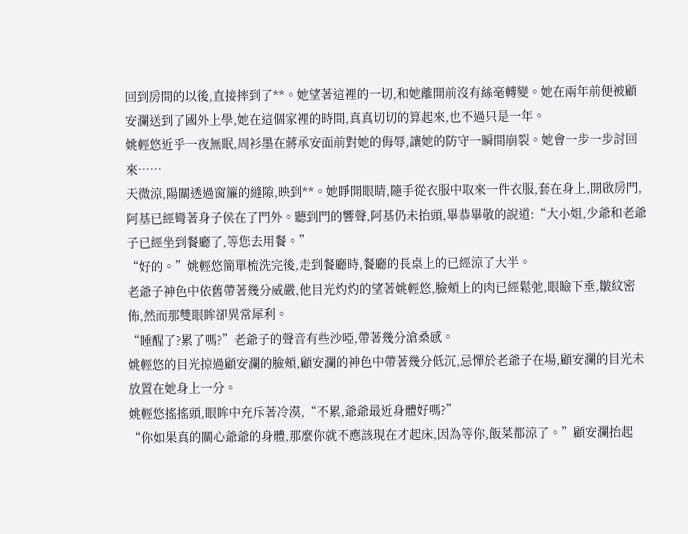回到房間的以後,直接摔到了**。她望著這裡的一切,和她離開前沒有絲毫轉變。她在兩年前便被顧安瀾送到了國外上學,她在這個家裡的時間,真真切切的算起來,也不過只是一年。
姚輕悠近乎一夜無眠,周衫墨在蔣承安面前對她的侮辱,讓她的防守一瞬間崩裂。她會一步一步討回來……
天微涼,陽關透過窗簾的縫隙,映到**。她睜開眼睛,隨手從衣服中取來一件衣服,套在身上,開啟房門,阿基已經彎著身子侯在了門外。聽到門的響聲,阿基仍未抬頭,畢恭畢敬的說道:“大小姐,少爺和老爺子已經坐到餐廳了,等您去用餐。”
“好的。”姚輕悠簡單梳洗完後,走到餐廳時,餐廳的長桌上的已經涼了大半。
老爺子神色中依舊帶著幾分威嚴,他目光灼灼的望著姚輕悠,臉頰上的肉已經鬆弛,眼瞼下垂,皺紋密佈,然而那雙眼眸卻異常犀利。
“睡醒了?累了嗎?”老爺子的聲音有些沙啞,帶著幾分滄桑感。
姚輕悠的目光掠過顧安瀾的臉頰,顧安瀾的神色中帶著幾分低沉,忌憚於老爺子在場,顧安瀾的目光未放置在她身上一分。
姚輕悠搖搖頭,眼眸中充斥著冷漠,“不累,爺爺最近身體好嗎?”
“你如果真的關心爺爺的身體,那麼你就不應該現在才起床,因為等你,飯菜都涼了。”顧安瀾抬起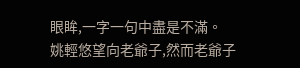眼眸,一字一句中盡是不滿。
姚輕悠望向老爺子,然而老爺子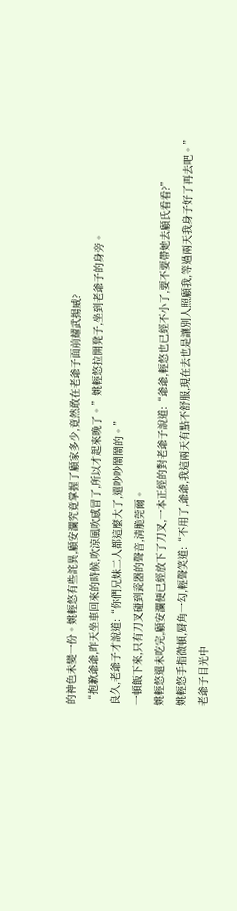的神色未變一份。姚輕悠有些詫異,顧安瀾究竟掌握了顧家多少,竟然敢在老爺子面前耀武揚威?
“抱歉爺爺,昨天坐車回來的時候,吹涼風吹感冒了,所以才起來晚了。”姚輕悠拉開凳子,坐到老爺子的身旁。
良久,老爺子才說道:“你們兄妹二人都這麼大了,還吵吵鬧鬧的。”
一頓飯下來,只有刀叉碰到瓷器的聲音,清脆莞爾。
姚輕悠還未吃完,顧安瀾便已經放下了刀叉,一本正經的對老爺子說道:“爺爺,輕悠也已經不小了,要不要帶她去顧氏看看?”
姚輕悠手指微頓,脣角一勾,輕聲笑道:“不用了,爺爺,我這兩天有點不舒服,現在去也是讓別人照顧我,等過兩天我身子好了再去吧。”
老爺子目光中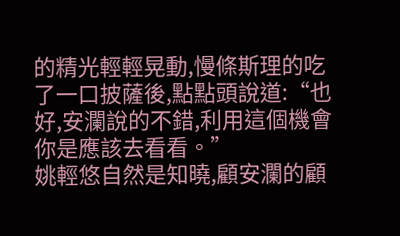的精光輕輕晃動,慢條斯理的吃了一口披薩後,點點頭說道:“也好,安瀾說的不錯,利用這個機會你是應該去看看。”
姚輕悠自然是知曉,顧安瀾的顧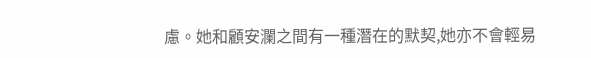慮。她和顧安瀾之間有一種潛在的默契,她亦不會輕易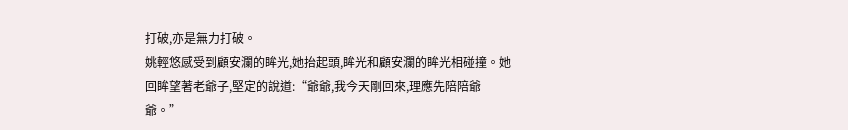打破,亦是無力打破。
姚輕悠感受到顧安瀾的眸光,她抬起頭,眸光和顧安瀾的眸光相碰撞。她回眸望著老爺子,堅定的說道:“爺爺,我今天剛回來,理應先陪陪爺爺。”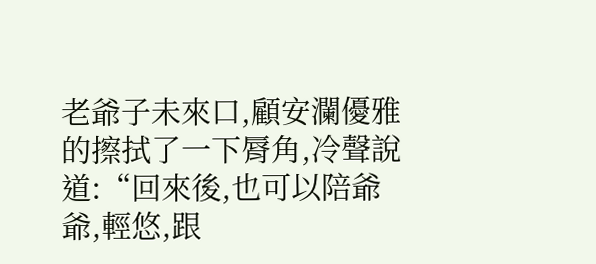老爺子未來口,顧安瀾優雅的擦拭了一下脣角,冷聲說道:“回來後,也可以陪爺爺,輕悠,跟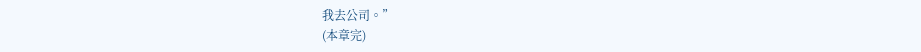我去公司。”
(本章完)